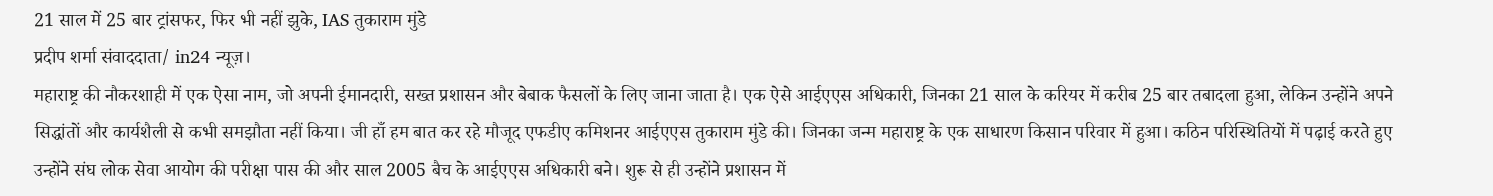21 साल में 25 बार ट्रांसफर, फिर भी नहीं झुके, IAS तुकाराम मुंडे
प्रदीप शर्मा संवाददाता/ in24 न्यूज़।
महाराष्ट्र की नौकरशाही में एक ऐसा नाम, जो अपनी ईमानदारी, सख्त प्रशासन और बेबाक फैसलों के लिए जाना जाता है। एक ऐसे आईएएस अधिकारी, जिनका 21 साल के करियर में करीब 25 बार तबादला हुआ, लेकिन उन्होंने अपने सिद्धांतों और कार्यशैली से कभी समझौता नहीं किया। जी हाँ हम बात कर रहे मौजूद एफडीए कमिशनर आईएएस तुकाराम मुंडे की। जिनका जन्म महाराष्ट्र के एक साधारण किसान परिवार में हुआ। कठिन परिस्थितियों में पढ़ाई करते हुए उन्होंने संघ लोक सेवा आयोग की परीक्षा पास की और साल 2005 बैच के आईएएस अधिकारी बने। शुरू से ही उन्होंने प्रशासन में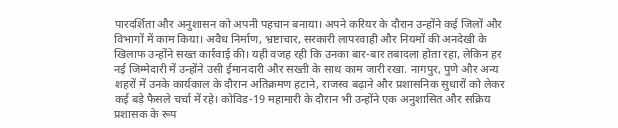पारदर्शिता और अनुशासन को अपनी पहचान बनाया। अपने करियर के दौरान उन्होंने कई जिलों और विभागों में काम किया। अवैध निर्माण, भ्रष्टाचार, सरकारी लापरवाही और नियमों की अनदेखी के खिलाफ उन्होंने सख्त कार्रवाई की। यही वजह रही कि उनका बार-बार तबादला होता रहा, लेकिन हर नई जिम्मेदारी में उन्होंने उसी ईमानदारी और सख्ती के साथ काम जारी रखा. नागपुर, पुणे और अन्य शहरों में उनके कार्यकाल के दौरान अतिक्रमण हटाने, राजस्व बढ़ाने और प्रशासनिक सुधारों को लेकर कई बड़े फैसले चर्चा में रहे। कोविड-19 महामारी के दौरान भी उन्होंने एक अनुशासित और सक्रिय प्रशासक के रूप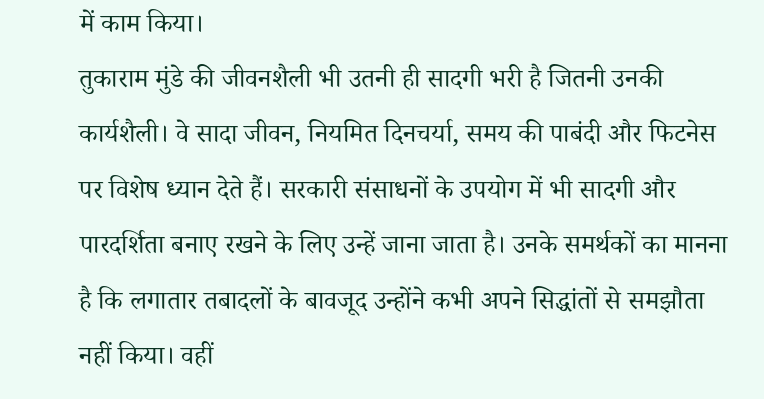में काम किया।
तुकाराम मुंडे की जीवनशैली भी उतनी ही सादगी भरी है जितनी उनकी कार्यशैली। वे सादा जीवन, नियमित दिनचर्या, समय की पाबंदी और फिटनेस पर विशेष ध्यान देते हैं। सरकारी संसाधनों के उपयोग में भी सादगी और पारदर्शिता बनाए रखने के लिए उन्हें जाना जाता है। उनके समर्थकों का मानना है कि लगातार तबादलों के बावजूद उन्होंने कभी अपने सिद्धांतों से समझौता नहीं किया। वहीं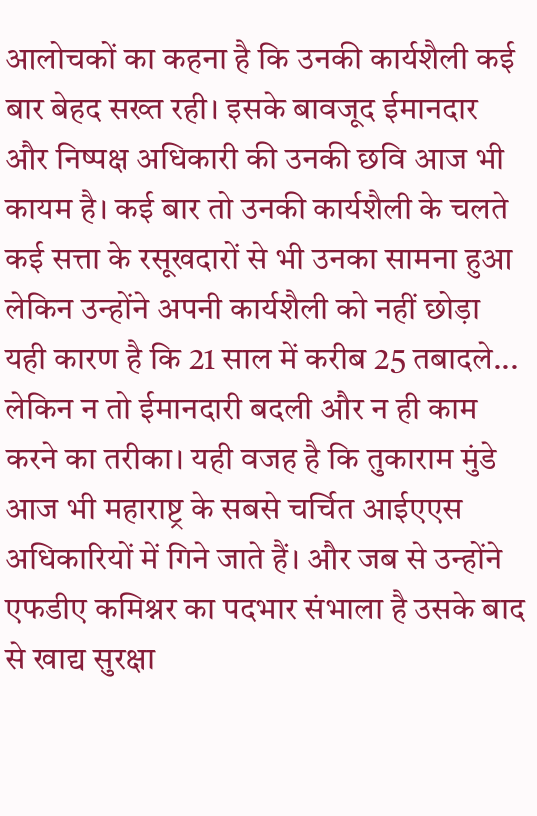आलोचकों का कहना है कि उनकी कार्यशैली कई बार बेहद सख्त रही। इसके बावजूद ईमानदार और निष्पक्ष अधिकारी की उनकी छवि आज भी कायम है। कई बार तो उनकी कार्यशैली के चलते कई सत्ता के रसूखदारों से भी उनका सामना हुआ लेकिन उन्होंने अपनी कार्यशैली को नहीं छोड़ा यही कारण है कि 21 साल में करीब 25 तबादले... लेकिन न तो ईमानदारी बदली और न ही काम करने का तरीका। यही वजह है कि तुकाराम मुंडे आज भी महाराष्ट्र के सबसे चर्चित आईएएस अधिकारियों में गिने जाते हैं। और जब से उन्होंने एफडीए कमिश्नर का पदभार संभाला है उसके बाद से खाद्य सुरक्षा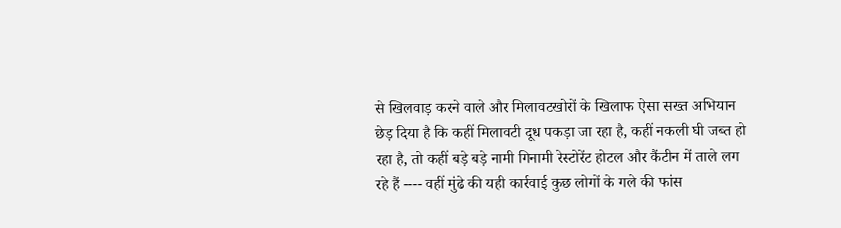से खिलवाड़ करने वाले और मिलावटखोरों के खिलाफ ऐसा सख्त अभियान छेड़ दिया है कि कहीं मिलावटी दूध पकड़ा जा रहा है, कहीं नकली घी जब्त हो रहा है, तो कहीं बड़े बड़े नामी गिनामी रेस्टोरेंट होटल और कैंटीन में ताले लग रहे हैं ---- वहीं मुंढे की यही कार्रवाई कुछ लोगों के गले की फांस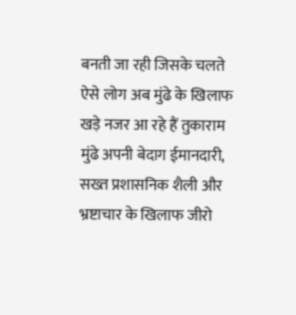बनती जा रही जिसके चलते ऐसे लोग अब मुंढे के खिलाफ खड़े नजर आ रहे हैं तुकाराम मुंढे अपनी बेदाग ईमानदारी, सख्त प्रशासनिक शैली और भ्रष्टाचार के खिलाफ जीरो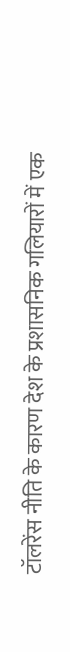टॉलरेंस नीति के कारण देश के प्रशासनिक गलियारों में एक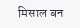मिसाल बन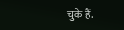चुके हैं.